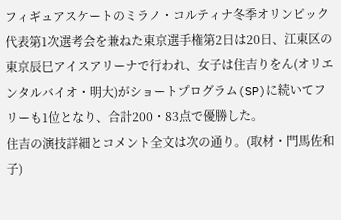フィギュアスケートのミラノ・コルティナ冬季オリンピック代表第1次選考会を兼ねた東京選手権第2日は20日、江東区の東京辰巳アイスアリーナで行われ、女子は住吉りをん(オリエンタルバイオ・明大)がショートプログラム(SP)に続いてフリーも1位となり、合計200・83点で優勝した。
住吉の演技詳細とコメント全文は次の通り。(取材・門馬佐和子)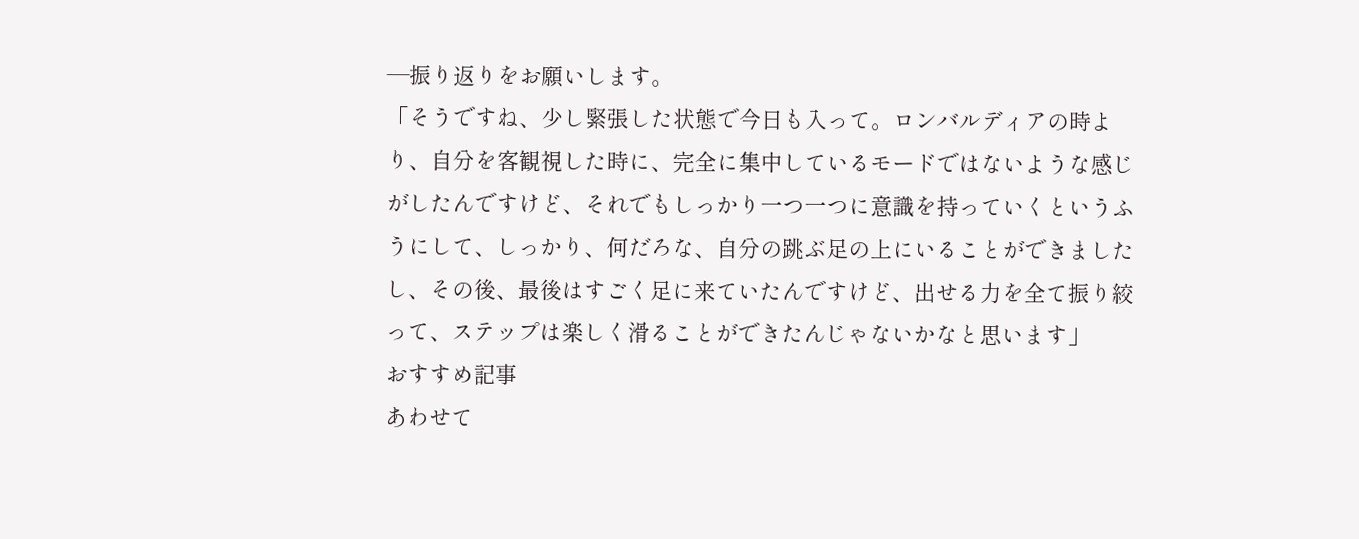―振り返りをお願いします。
「そうですね、少し緊張した状態で今日も入って。ロンバルディアの時より、自分を客観視した時に、完全に集中しているモードではないような感じがしたんですけど、それでもしっかり一つ一つに意識を持っていくというふうにして、しっかり、何だろな、自分の跳ぶ足の上にいることができましたし、その後、最後はすごく足に来ていたんですけど、出せる力を全て振り絞って、ステップは楽しく滑ることができたんじゃないかなと思います」
おすすめ記事
あわせて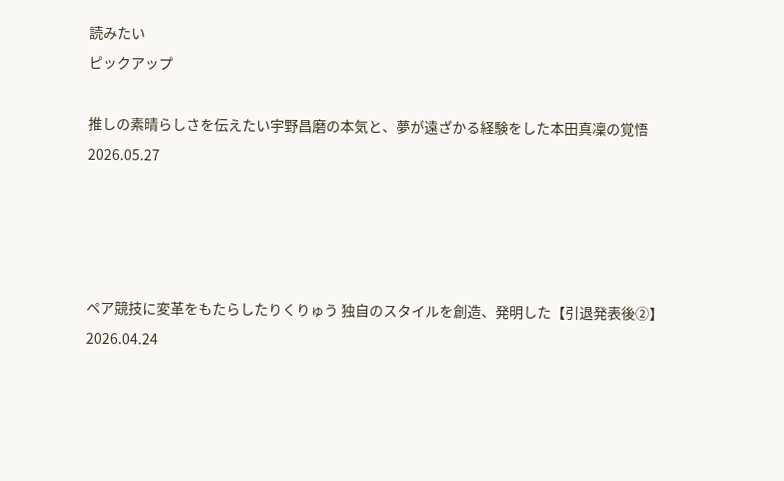読みたい
ピックアップ

推しの素晴らしさを伝えたい宇野昌磨の本気と、夢が遠ざかる経験をした本田真凜の覚悟
2026.05.27




ペア競技に変革をもたらしたりくりゅう 独自のスタイルを創造、発明した【引退発表後②】
2026.04.24